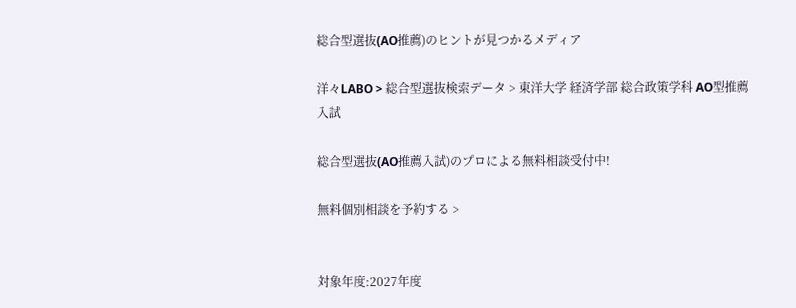総合型選抜(AO推薦)のヒントが見つかるメディア

洋々LABO > 総合型選抜検索データ > 東洋大学 経済学部 総合政策学科 AO型推薦入試

総合型選抜(AO推薦入試)のプロによる無料相談受付中!

無料個別相談を予約する >


対象年度:2027年度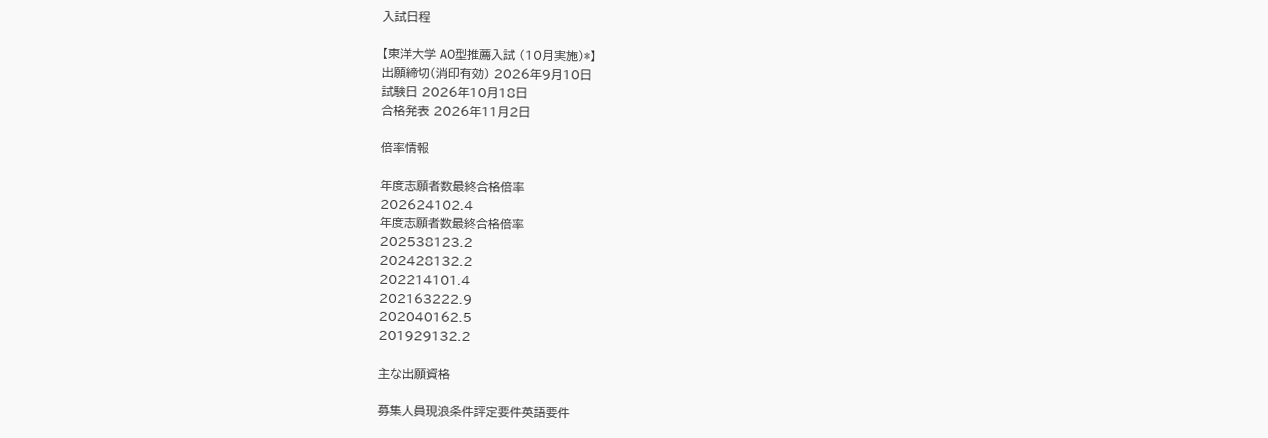入試日程

【東洋大学 AO型推薦入試 (10月実施)*】
出願締切(消印有効) 2026年9月10日
試験日 2026年10月18日
合格発表 2026年11月2日

倍率情報

年度志願者数最終合格倍率
202624102.4
年度志願者数最終合格倍率
202538123.2
202428132.2
202214101.4
202163222.9
202040162.5
201929132.2

主な出願資格

募集人員現浪条件評定要件英語要件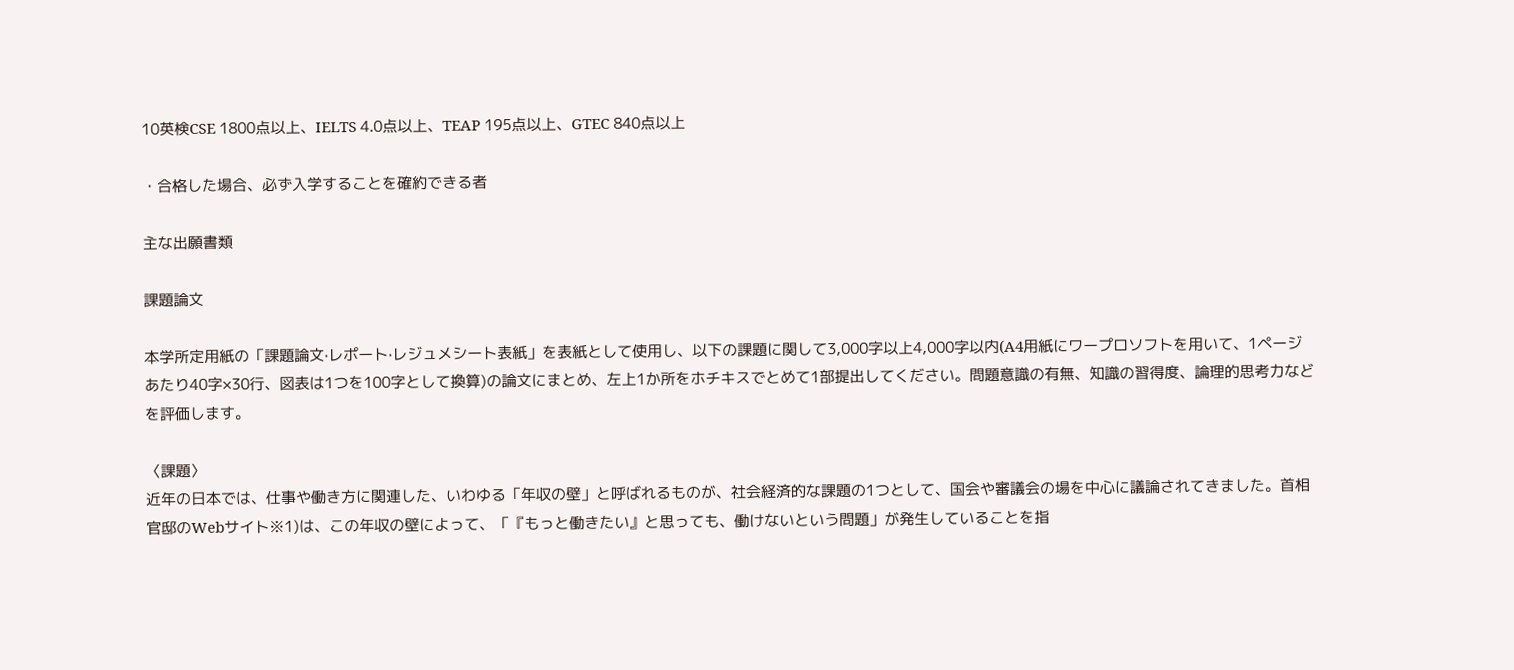10英検CSE 1800点以上、IELTS 4.0点以上、TEAP 195点以上、GTEC 840点以上

・合格した場合、必ず入学することを確約できる者

主な出願書類

課題論文

本学所定用紙の「課題論文·レポート·レジュメシート表紙」を表紙として使用し、以下の課題に関して3,000字以上4,000字以内(A4用紙にワープロソフトを用いて、1ページあたり40字×30行、図表は1つを100字として換算)の論文にまとめ、左上1か所をホチキスでとめて1部提出してください。問題意識の有無、知識の習得度、論理的思考力などを評価します。

〈課題〉
近年の日本では、仕事や働き方に関連した、いわゆる「年収の壁」と呼ばれるものが、社会経済的な課題の1つとして、国会や審議会の場を中心に議論されてきました。首相官邸のWebサイト※1)は、この年収の壁によって、「『もっと働きたい』と思っても、働けないという問題」が発生していることを指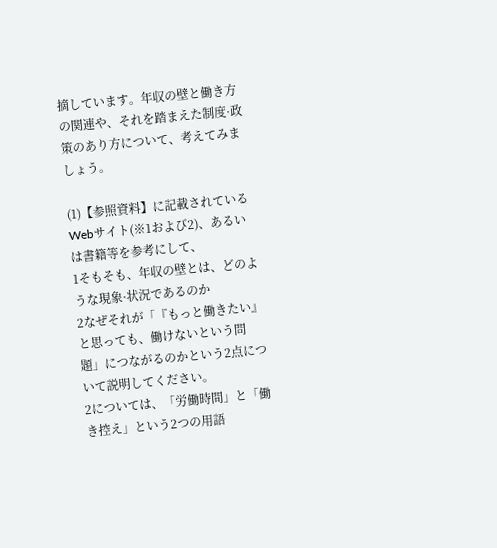摘しています。年収の壁と働き方の関連や、それを踏まえた制度·政策のあり方について、考えてみましょう。

(1)【参照資料】に記載されているWebサイト(※1および2)、あるいは書籍等を参考にして、
1そもそも、年収の壁とは、どのような現象·状況であるのか
2なぜそれが「『もっと働きたい』と思っても、働けないという問題」につながるのかという2点について説明してください。
2については、「労働時間」と「働き控え」という2つの用語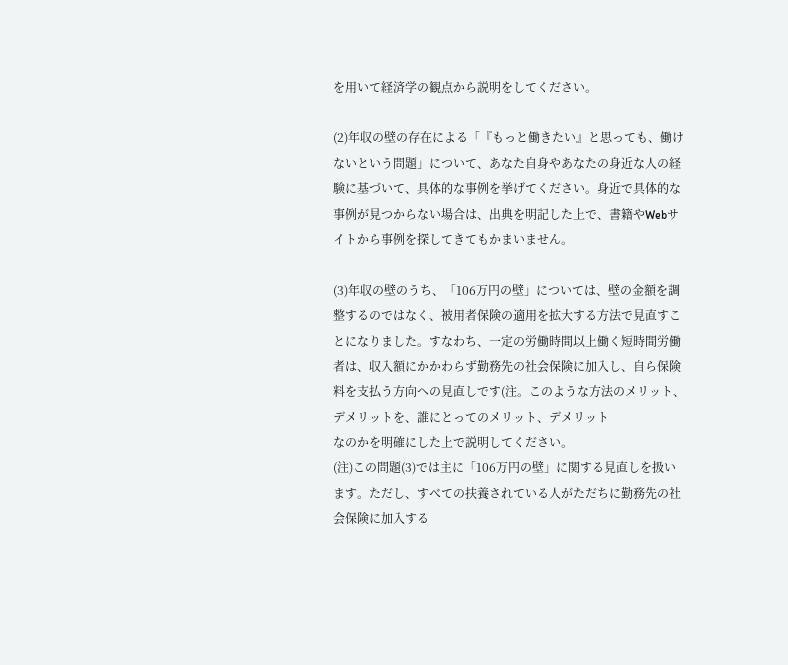を用いて経済学の観点から説明をしてください。

(2)年収の壁の存在による「『もっと働きたい』と思っても、働けないという問題」について、あなた自身やあなたの身近な人の経験に基づいて、具体的な事例を挙げてください。身近で具体的な事例が見つからない場合は、出典を明記した上で、書籍やWebサイトから事例を探してきてもかまいません。

(3)年収の壁のうち、「106万円の壁」については、壁の金額を調整するのではなく、被用者保険の適用を拡大する方法で見直すことになりました。すなわち、一定の労働時間以上働く短時間労働者は、収入額にかかわらず勤務先の社会保険に加入し、自ら保険料を支払う方向への見直しです(注。このような方法のメリット、デメリットを、誰にとってのメリット、デメリット
なのかを明確にした上で説明してください。
(注)この問題(3)では主に「106万円の壁」に関する見直しを扱います。ただし、すべての扶養されている人がただちに勤務先の社会保険に加入する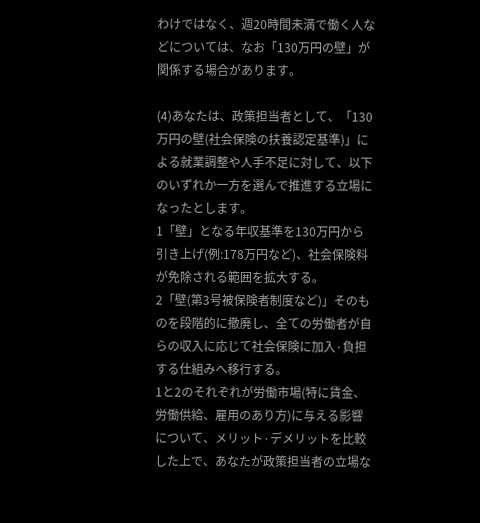わけではなく、週20時間未満で働く人などについては、なお「130万円の壁」が関係する場合があります。

(4)あなたは、政策担当者として、「130万円の壁(社会保険の扶養認定基準)」による就業調整や人手不足に対して、以下のいずれか一方を選んで推進する立場になったとします。
1「壁」となる年収基準を130万円から引き上げ(例:178万円など)、社会保険料が免除される範囲を拡大する。
2「壁(第3号被保険者制度など)」そのものを段階的に撤廃し、全ての労働者が自らの収入に応じて社会保険に加入·負担する仕組みへ移行する。
1と2のそれぞれが労働市場(特に賃金、労働供給、雇用のあり方)に与える影響について、メリット·デメリットを比較した上で、あなたが政策担当者の立場な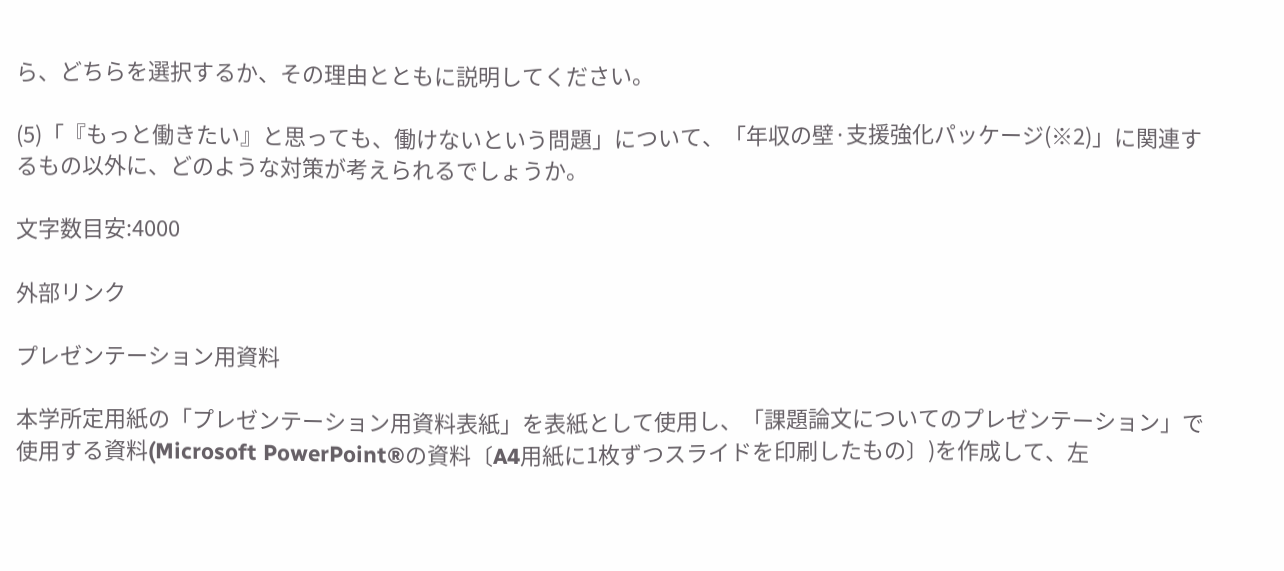ら、どちらを選択するか、その理由とともに説明してください。

(5)「『もっと働きたい』と思っても、働けないという問題」について、「年収の壁·支援強化パッケージ(※2)」に関連するもの以外に、どのような対策が考えられるでしょうか。

文字数目安:4000

外部リンク

プレゼンテーション用資料

本学所定用紙の「プレゼンテーション用資料表紙」を表紙として使用し、「課題論文についてのプレゼンテーション」で使用する資料(Microsoft PowerPoint®の資料〔A4用紙に1枚ずつスライドを印刷したもの〕)を作成して、左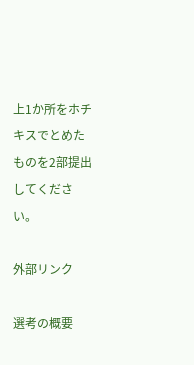上1か所をホチキスでとめたものを2部提出してください。

外部リンク

選考の概要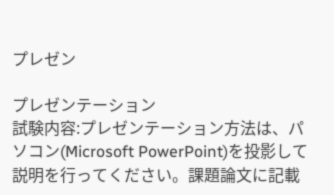プレゼン

プレゼンテーション
試験内容:プレゼンテーション方法は、パソコン(Microsoft PowerPoint)を投影して説明を行ってください。課題論文に記載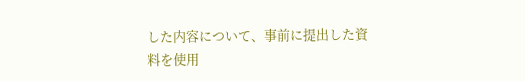した内容について、事前に提出した資料を使用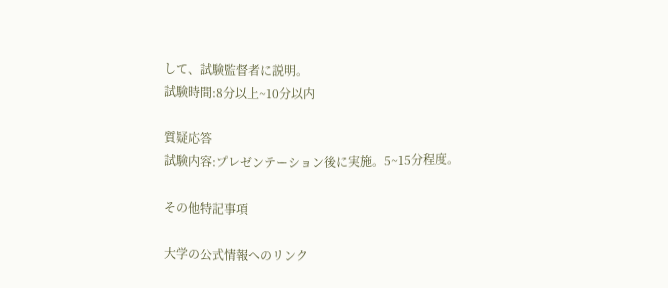して、試験監督者に説明。
試験時間:8分以上~10分以内

質疑応答
試験内容:プレゼンテーション後に実施。5~15分程度。

その他特記事項

大学の公式情報へのリンク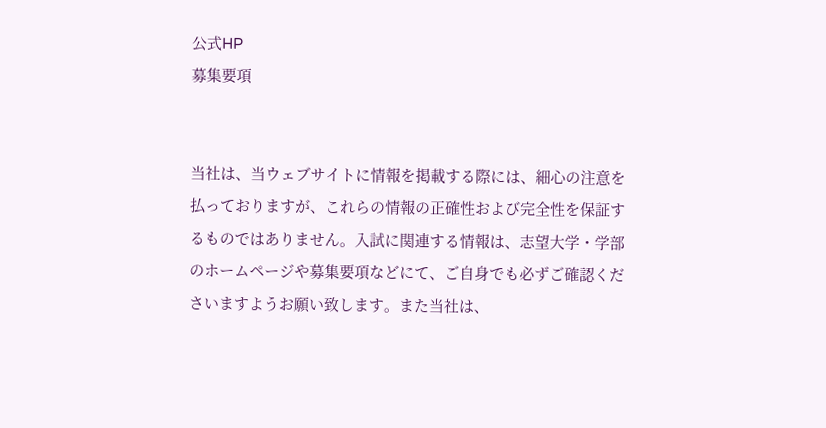公式HP
募集要項


当社は、当ウェブサイトに情報を掲載する際には、細心の注意を払っておりますが、これらの情報の正確性および完全性を保証するものではありません。入試に関連する情報は、志望大学・学部のホームページや募集要項などにて、ご自身でも必ずご確認くださいますようお願い致します。また当社は、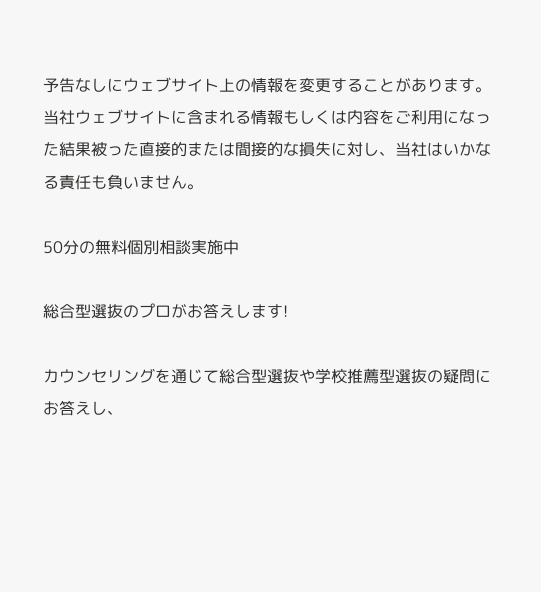予告なしにウェブサイト上の情報を変更することがあります。当社ウェブサイトに含まれる情報もしくは内容をご利用になった結果被った直接的または間接的な損失に対し、当社はいかなる責任も負いません。

50分の無料個別相談実施中

総合型選抜のプロがお答えします!

カウンセリングを通じて総合型選抜や学校推薦型選抜の疑問にお答えし、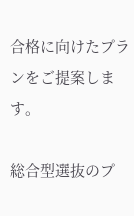合格に向けたプランをご提案します。

総合型選抜のプ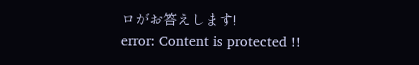ロがお答えします!
error: Content is protected !!